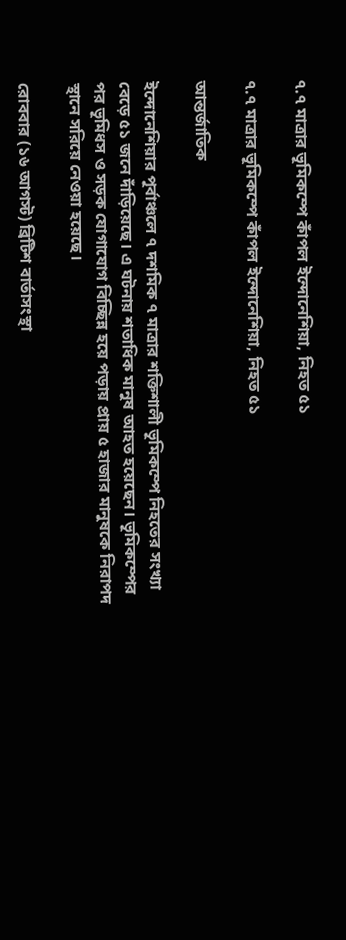৭.৭ মাত্রার ভূমিকম্পে কাঁপল ইন্দোনেশিয়া, নিহত ৫১

৭.৭ মাত্রার ভূমিকম্পে কাঁপল ইন্দোনেশিয়া, নিহত ৫১

আন্তর্জাতিক

ইন্দোনেশিয়ার পূর্বাঞ্চলে ৭ দশমিক ৭ মাত্রার শক্তিশালী ভূমিকম্পে নিহতের সংখ্যা বেড়ে ৫১ জনে দাঁড়িয়েছে। এ ঘটনায় শতাধিক মানুষ আহত হয়েছেন। ভূমিকম্পের পর ভূমিধস ও সড়ক যোগাযোগ বিচ্ছিন্ন হয়ে পড়ায় প্রায় ৫ হাজার মানুষকে নিরাপদ স্থানে সরিয়ে নেওয়া হয়েছে।

রোববার (১৬ আগস্ট) ব্রিটিশ বার্তাসংস্থা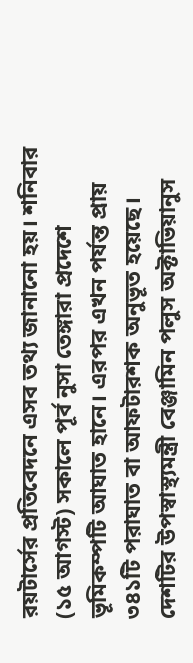রয়টার্সের প্রতিবেদনে এসব তথ্য জানানো হয়। শনিবার (১৫ আগস্ট) সকালে পূর্ব নুসা তেঙ্গারা প্রদেশে ভূমিকম্পটি আঘাত হানে। এরপর এখন পর্যন্ত প্রায় ৩৪১টি পরাঘাত বা আফটারশক অনুভূত হয়েছে। দেশটির উপস্বাস্থ্যমন্ত্রী বেঞ্জামিন পলুস অক্টাভিয়ানুস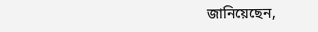জানিয়েছেন,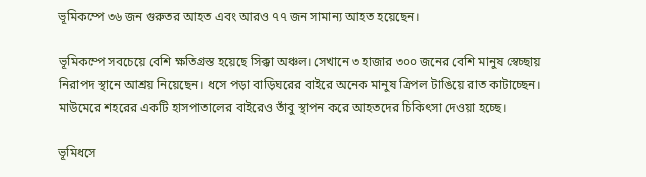ভূমিকম্পে ৩৬ জন গুরুতর আহত এবং আরও ৭৭ জন সামান্য আহত হয়েছেন।

ভূমিকম্পে সবচেয়ে বেশি ক্ষতিগ্রস্ত হয়েছে সিক্কা অঞ্চল। সেখানে ৩ হাজার ৩০০ জনের বেশি মানুষ স্বেচ্ছায় নিরাপদ স্থানে আশ্রয় নিয়েছেন। ধসে পড়া বাড়িঘরের বাইরে অনেক মানুষ ত্রিপল টাঙিয়ে রাত কাটাচ্ছেন। মাউমেরে শহরের একটি হাসপাতালের বাইরেও তাঁবু স্থাপন করে আহতদের চিকিৎসা দেওয়া হচ্ছে।

ভূমিধসে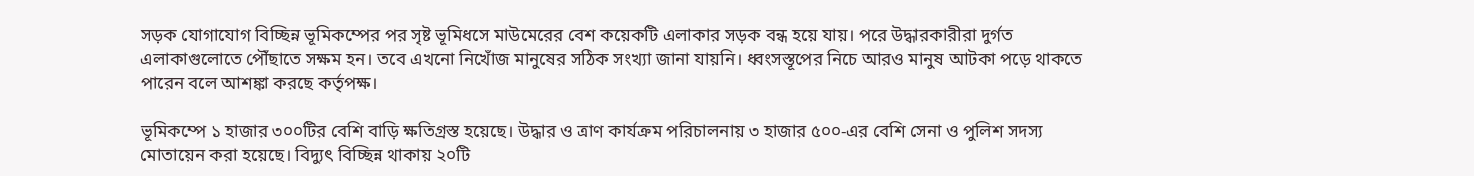সড়ক যোগাযোগ বিচ্ছিন্ন ভূমিকম্পের পর সৃষ্ট ভূমিধসে মাউমেরের বেশ কয়েকটি এলাকার সড়ক বন্ধ হয়ে যায়। পরে উদ্ধারকারীরা দুর্গত এলাকাগুলোতে পৌঁছাতে সক্ষম হন। তবে এখনো নিখোঁজ মানুষের সঠিক সংখ্যা জানা যায়নি। ধ্বংসস্তূপের নিচে আরও মানুষ আটকা পড়ে থাকতে পারেন বলে আশঙ্কা করছে কর্তৃপক্ষ।

ভূমিকম্পে ১ হাজার ৩০০টির বেশি বাড়ি ক্ষতিগ্রস্ত হয়েছে। উদ্ধার ও ত্রাণ কার্যক্রম পরিচালনায় ৩ হাজার ৫০০-এর বেশি সেনা ও পুলিশ সদস্য মোতায়েন করা হয়েছে। বিদ্যুৎ বিচ্ছিন্ন থাকায় ২০টি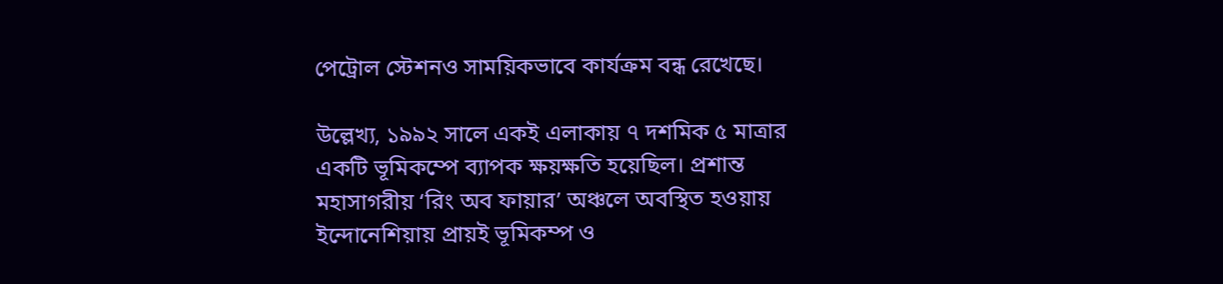পেট্রোল স্টেশনও সাময়িকভাবে কার্যক্রম বন্ধ রেখেছে।

উল্লেখ্য, ১৯৯২ সালে একই এলাকায় ৭ দশমিক ৫ মাত্রার একটি ভূমিকম্পে ব্যাপক ক্ষয়ক্ষতি হয়েছিল। প্রশান্ত মহাসাগরীয় ‘রিং অব ফায়ার’ অঞ্চলে অবস্থিত হওয়ায় ইন্দোনেশিয়ায় প্রায়ই ভূমিকম্প ও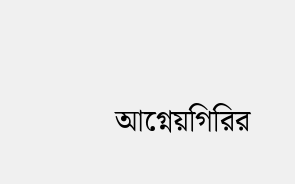আগ্নেয়গিরির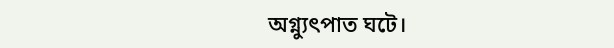অগ্ন্যুৎপাত ঘটে।